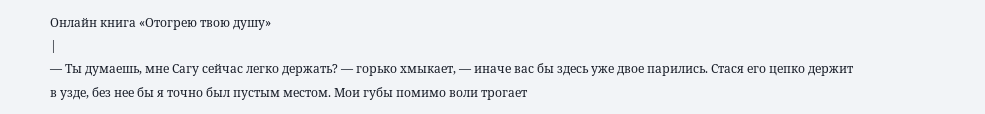Онлайн книга «Отогрею твою душу»
|
— Ты думаешь, мне Сагу сейчас легко держать? — горько хмыкает, — иначе вас бы здесь уже двое парились. Стася его цепко держит в узде, без нее бы я точно был пустым местом. Мои губы помимо воли трогает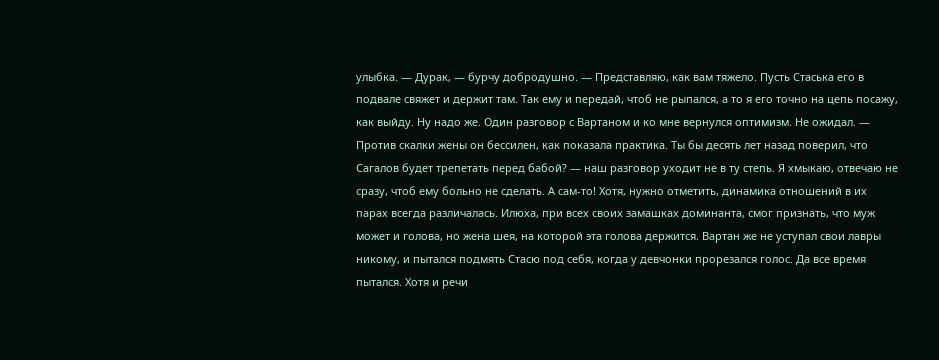улыбка. — Дурак, — бурчу добродушно. — Представляю, как вам тяжело. Пусть Стаська его в подвале свяжет и держит там. Так ему и передай, чтоб не рыпался, а то я его точно на цепь посажу, как выйду. Ну надо же. Один разговор с Вартаном и ко мне вернулся оптимизм. Не ожидал. — Против скалки жены он бессилен, как показала практика. Ты бы десять лет назад поверил, что Сагалов будет трепетать перед бабой? — наш разговор уходит не в ту степь. Я хмыкаю, отвечаю не сразу, чтоб ему больно не сделать. А сам-то! Хотя, нужно отметить, динамика отношений в их парах всегда различалась. Илюха, при всех своих замашках доминанта, смог признать, что муж может и голова, но жена шея, на которой эта голова держится. Вартан же не уступал свои лавры никому, и пытался подмять Стасю под себя, когда у девчонки прорезался голос. Да все время пытался. Хотя и речи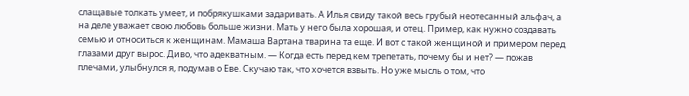слащавые толкать умеет, и побрякушками задаривать. А Илья свиду такой весь грубый неотесанный альфач, а на деле уважает свою любовь больше жизни. Мать у него была хорошая, и отец. Пример, как нужно создавать семью и относиться к женщинам. Мамаша Вартана тварина та еще. И вот с такой женщиной и примером перед глазами друг вырос. Диво, что адекватным. — Когда есть перед кем трепетать, почему бы и нет? — пожав плечами, улыбнулся я, подумав о Еве. Скучаю так, что хочется взвыть. Но уже мысль о том, что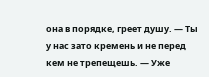она в порядке, греет душу. — Ты у нас зато кремень и не перед кем не трепещешь. — Уже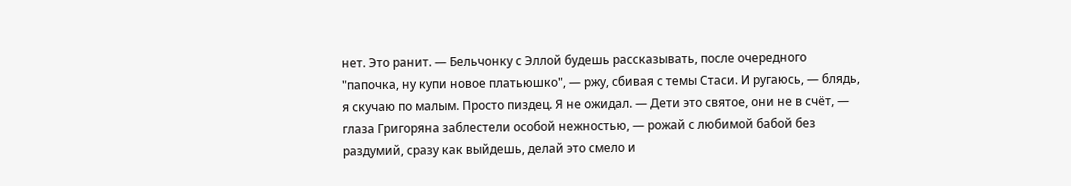нет. Это ранит. — Бельчонку с Эллой будешь рассказывать, после очередного "папочка, ну купи новое платьюшко", — ржу, сбивая с темы Стаси. И ругаюсь, — блядь, я скучаю по малым. Просто пиздец. Я не ожидал. — Дети это святое, они не в счёт, — глаза Григоряна заблестели особой нежностью, — рожай с любимой бабой без раздумий, сразу как выйдешь, делай это смело и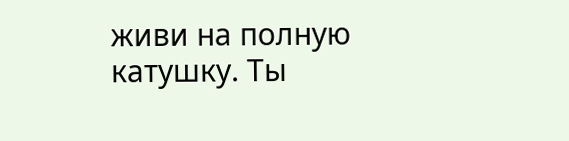живи на полную катушку. Ты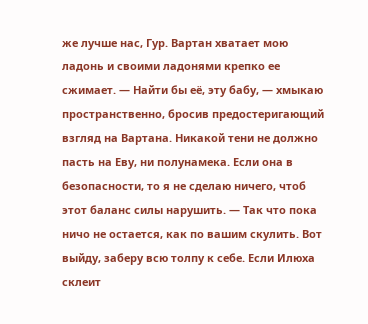же лучше нас, Гур. Вартан хватает мою ладонь и своими ладонями крепко ее сжимает. — Найти бы её, эту бабу, — хмыкаю пространственно, бросив предостеригающий взгляд на Вартана. Никакой тени не должно пасть на Еву, ни полунамека. Если она в безопасности, то я не сделаю ничего, чтоб этот баланс силы нарушить. — Так что пока ничо не остается, как по вашим скулить. Вот выйду, заберу всю толпу к себе. Если Илюха склеит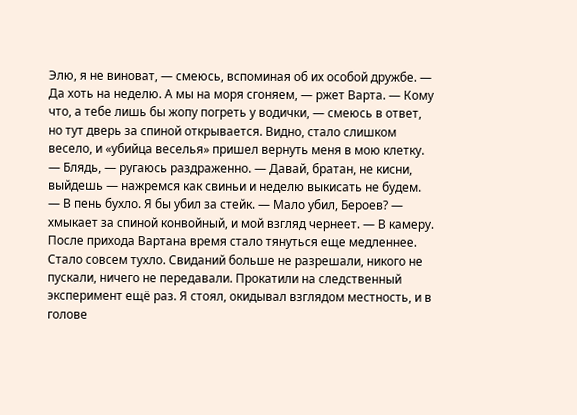Элю, я не виноват, — смеюсь, вспоминая об их особой дружбе. — Да хоть на неделю. А мы на моря сгоняем, — ржет Варта. — Кому что, а тебе лишь бы жопу погреть у водички, — смеюсь в ответ, но тут дверь за спиной открывается. Видно, стало слишком весело, и «убийца веселья» пришел вернуть меня в мою клетку. — Блядь, — ругаюсь раздраженно. — Давай, братан, не кисни, выйдешь — нажремся как свиньи и неделю выкисать не будем. — В пень бухло. Я бы убил за стейк. — Мало убил, Бероев? — хмыкает за спиной конвойный, и мой взгляд чернеет. — В камеру. После прихода Вартана время стало тянуться еще медленнее. Стало совсем тухло. Свиданий больше не разрешали, никого не пускали, ничего не передавали. Прокатили на следственный эксперимент ещё раз. Я стоял, окидывал взглядом местность, и в голове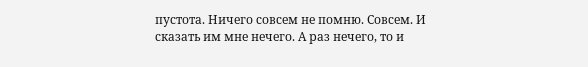пустота. Ничего совсем не помню. Совсем. И сказать им мне нечего. А раз нечего, то и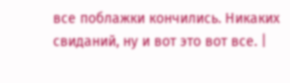все поблажки кончились. Никаких свиданий, ну и вот это вот все. |